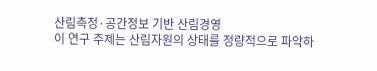산림측정·공간정보 기반 산림경영
이 연구 주제는 산림자원의 상태를 정량적으로 파악하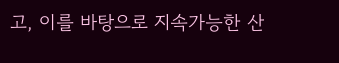고, 이를 바탕으로 지속가능한 산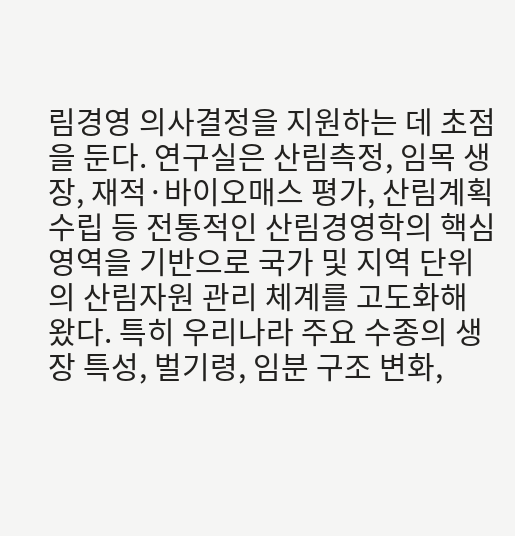림경영 의사결정을 지원하는 데 초점을 둔다. 연구실은 산림측정, 임목 생장, 재적·바이오매스 평가, 산림계획 수립 등 전통적인 산림경영학의 핵심 영역을 기반으로 국가 및 지역 단위의 산림자원 관리 체계를 고도화해 왔다. 특히 우리나라 주요 수종의 생장 특성, 벌기령, 임분 구조 변화,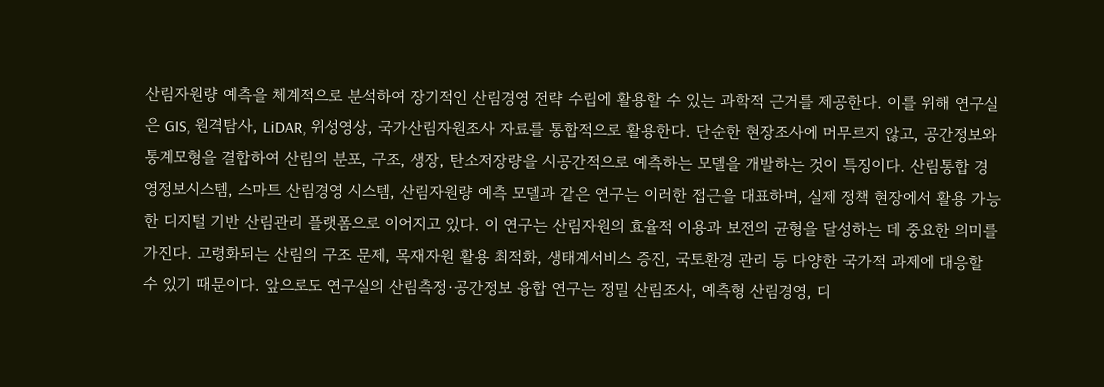산림자원량 예측을 체계적으로 분석하여 장기적인 산림경영 전략 수립에 활용할 수 있는 과학적 근거를 제공한다. 이를 위해 연구실은 GIS, 원격탐사, LiDAR, 위성영상, 국가산림자원조사 자료를 통합적으로 활용한다. 단순한 현장조사에 머무르지 않고, 공간정보와 통계모형을 결합하여 산림의 분포, 구조, 생장, 탄소저장량을 시공간적으로 예측하는 모델을 개발하는 것이 특징이다. 산림통합 경영정보시스템, 스마트 산림경영 시스템, 산림자원량 예측 모델과 같은 연구는 이러한 접근을 대표하며, 실제 정책 현장에서 활용 가능한 디지털 기반 산림관리 플랫폼으로 이어지고 있다. 이 연구는 산림자원의 효율적 이용과 보전의 균형을 달성하는 데 중요한 의미를 가진다. 고령화되는 산림의 구조 문제, 목재자원 활용 최적화, 생태계서비스 증진, 국토환경 관리 등 다양한 국가적 과제에 대응할 수 있기 때문이다. 앞으로도 연구실의 산림측정·공간정보 융합 연구는 정밀 산림조사, 예측형 산림경영, 디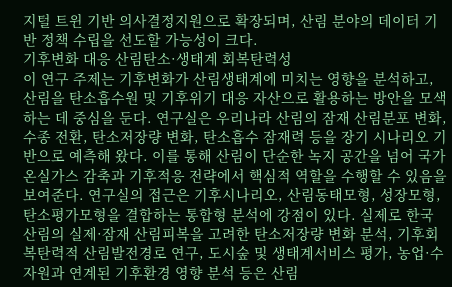지털 트윈 기반 의사결정지원으로 확장되며, 산림 분야의 데이터 기반 정책 수립을 선도할 가능성이 크다.
기후변화 대응 산림탄소·생태계 회복탄력성
이 연구 주제는 기후변화가 산림생태계에 미치는 영향을 분석하고, 산림을 탄소흡수원 및 기후위기 대응 자산으로 활용하는 방안을 모색하는 데 중심을 둔다. 연구실은 우리나라 산림의 잠재 산림분포 변화, 수종 전환, 탄소저장량 변화, 탄소흡수 잠재력 등을 장기 시나리오 기반으로 예측해 왔다. 이를 통해 산림이 단순한 녹지 공간을 넘어 국가 온실가스 감축과 기후적응 전략에서 핵심적 역할을 수행할 수 있음을 보여준다. 연구실의 접근은 기후시나리오, 산림동태모형, 성장모형, 탄소평가모형을 결합하는 통합형 분석에 강점이 있다. 실제로 한국 산림의 실제·잠재 산림피복을 고려한 탄소저장량 변화 분석, 기후회복탄력적 산림발전경로 연구, 도시숲 및 생태계서비스 평가, 농업·수자원과 연계된 기후환경 영향 분석 등은 산림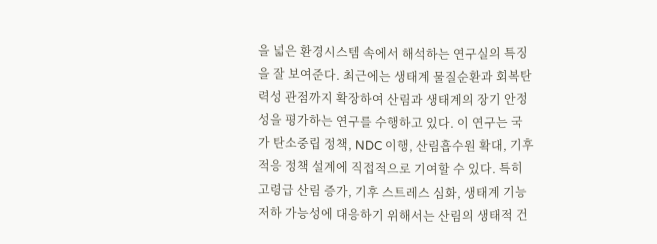을 넓은 환경시스템 속에서 해석하는 연구실의 특징을 잘 보여준다. 최근에는 생태계 물질순환과 회복탄력성 관점까지 확장하여 산림과 생태계의 장기 안정성을 평가하는 연구를 수행하고 있다. 이 연구는 국가 탄소중립 정책, NDC 이행, 산림흡수원 확대, 기후적응 정책 설계에 직접적으로 기여할 수 있다. 특히 고령급 산림 증가, 기후 스트레스 심화, 생태계 기능 저하 가능성에 대응하기 위해서는 산림의 생태적 건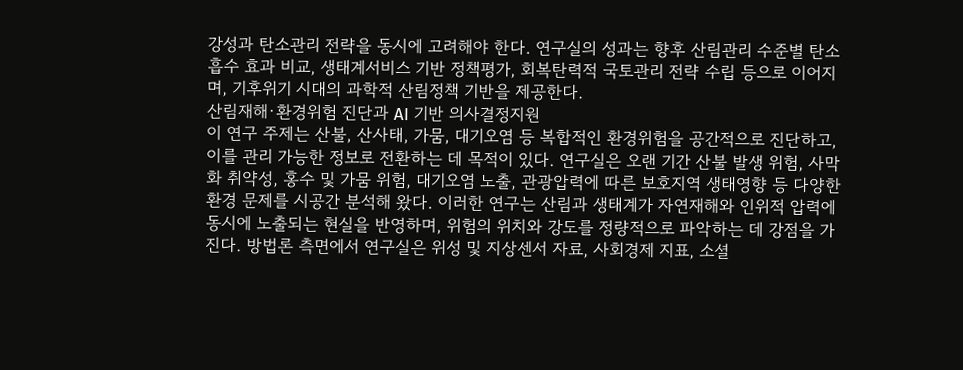강성과 탄소관리 전략을 동시에 고려해야 한다. 연구실의 성과는 향후 산림관리 수준별 탄소흡수 효과 비교, 생태계서비스 기반 정책평가, 회복탄력적 국토관리 전략 수립 등으로 이어지며, 기후위기 시대의 과학적 산림정책 기반을 제공한다.
산림재해·환경위험 진단과 AI 기반 의사결정지원
이 연구 주제는 산불, 산사태, 가뭄, 대기오염 등 복합적인 환경위험을 공간적으로 진단하고, 이를 관리 가능한 정보로 전환하는 데 목적이 있다. 연구실은 오랜 기간 산불 발생 위험, 사막화 취약성, 홍수 및 가뭄 위험, 대기오염 노출, 관광압력에 따른 보호지역 생태영향 등 다양한 환경 문제를 시공간 분석해 왔다. 이러한 연구는 산림과 생태계가 자연재해와 인위적 압력에 동시에 노출되는 현실을 반영하며, 위험의 위치와 강도를 정량적으로 파악하는 데 강점을 가진다. 방법론 측면에서 연구실은 위성 및 지상센서 자료, 사회경제 지표, 소셜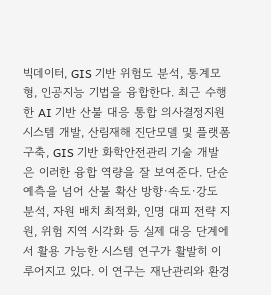빅데이터, GIS 기반 위험도 분석, 통계모형, 인공지능 기법을 융합한다. 최근 수행한 AI 기반 산불 대응 통합 의사결정지원시스템 개발, 산림재해 진단모델 및 플랫폼 구축, GIS 기반 화학안전관리 기술 개발은 이러한 융합 역량을 잘 보여준다. 단순 예측을 넘어 산불 확산 방향·속도·강도 분석, 자원 배치 최적화, 인명 대피 전략 지원, 위험 지역 시각화 등 실제 대응 단계에서 활용 가능한 시스템 연구가 활발히 이루어지고 있다. 이 연구는 재난관리와 환경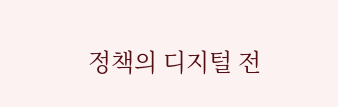정책의 디지털 전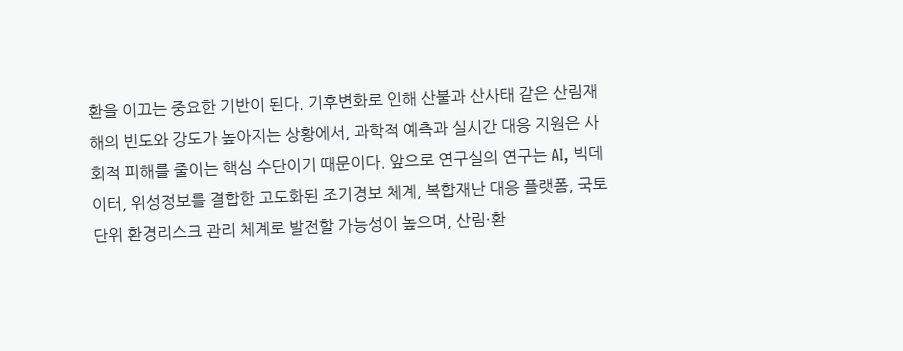환을 이끄는 중요한 기반이 된다. 기후변화로 인해 산불과 산사태 같은 산림재해의 빈도와 강도가 높아지는 상황에서, 과학적 예측과 실시간 대응 지원은 사회적 피해를 줄이는 핵심 수단이기 때문이다. 앞으로 연구실의 연구는 AI, 빅데이터, 위성정보를 결합한 고도화된 조기경보 체계, 복합재난 대응 플랫폼, 국토 단위 환경리스크 관리 체계로 발전할 가능성이 높으며, 산림·환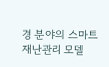경 분야의 스마트 재난관리 모델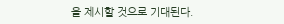을 제시할 것으로 기대된다.